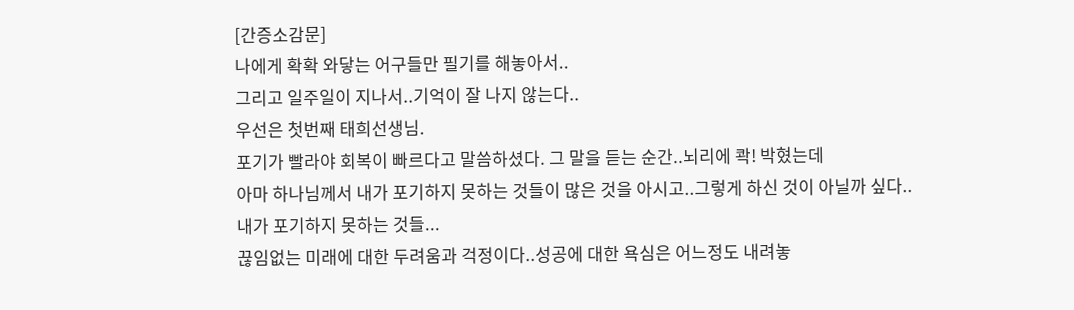[간증소감문]
나에게 확확 와닿는 어구들만 필기를 해놓아서..
그리고 일주일이 지나서..기억이 잘 나지 않는다..
우선은 첫번째 태희선생님.
포기가 빨라야 회복이 빠르다고 말씀하셨다. 그 말을 듣는 순간..뇌리에 콱! 박혔는데
아마 하나님께서 내가 포기하지 못하는 것들이 많은 것을 아시고..그렇게 하신 것이 아닐까 싶다..
내가 포기하지 못하는 것들...
끊임없는 미래에 대한 두려움과 걱정이다..성공에 대한 욕심은 어느정도 내려놓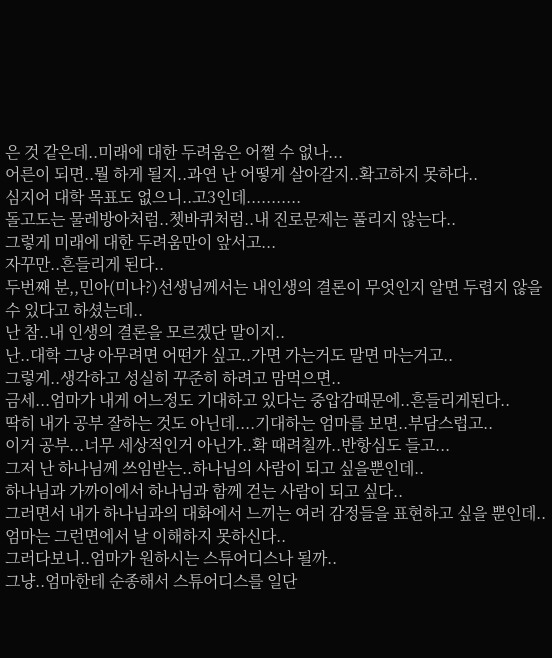은 것 같은데..미래에 대한 두려움은 어쩔 수 없나...
어른이 되면..뭘 하게 될지..과연 난 어떻게 살아갈지..확고하지 못하다..
심지어 대학 목표도 없으니..고3인데...........
돌고도는 물레방아처럼..쳇바퀴처럼..내 진로문제는 풀리지 않는다..
그렇게 미래에 대한 두려움만이 앞서고...
자꾸만..흔들리게 된다..
두번째 분,,민아(미나?)선생님께서는 내인생의 결론이 무엇인지 알면 두렵지 않을 수 있다고 하셨는데..
난 참..내 인생의 결론을 모르겠단 말이지..
난..대학 그냥 아무려면 어떤가 싶고..가면 가는거도 말면 마는거고..
그렇게..생각하고 성실히 꾸준히 하려고 맘먹으면..
금세...엄마가 내게 어느정도 기대하고 있다는 중압감때문에..흔들리게된다..
딱히 내가 공부 잘하는 것도 아닌데....기대하는 엄마를 보면..부담스럽고..
이거 공부...너무 세상적인거 아닌가..확 때려칠까..반항심도 들고...
그저 난 하나님께 쓰임받는..하나님의 사람이 되고 싶을뿐인데..
하나님과 가까이에서 하나님과 함께 걷는 사람이 되고 싶다..
그러면서 내가 하나님과의 대화에서 느끼는 여러 감정들을 표현하고 싶을 뿐인데..
엄마는 그런면에서 날 이해하지 못하신다..
그러다보니..엄마가 원하시는 스튜어디스나 될까..
그냥..엄마한테 순종해서 스튜어디스를 일단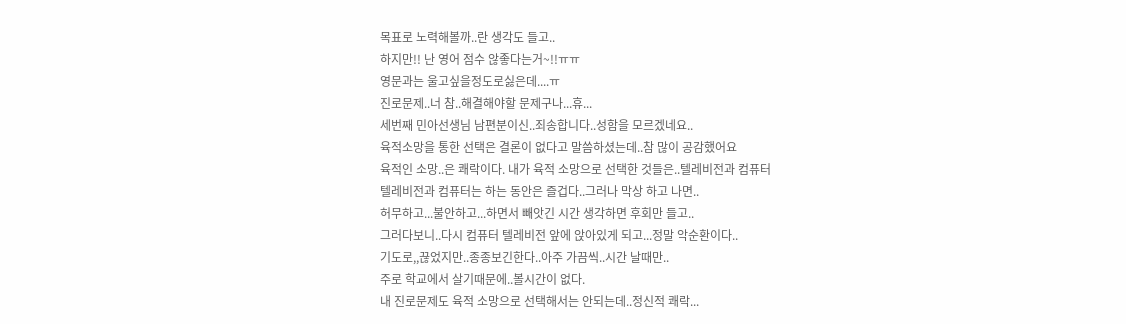목표로 노력해볼까..란 생각도 들고..
하지만!! 난 영어 점수 않좋다는거~!!ㅠㅠ
영문과는 울고싶을정도로싫은데....ㅠ
진로문제..너 참..해결해야할 문제구나...휴...
세번째 민아선생님 남편분이신..죄송합니다..성함을 모르겠네요..
육적소망을 통한 선택은 결론이 없다고 말씀하셨는데..참 많이 공감했어요
육적인 소망..은 쾌락이다. 내가 육적 소망으로 선택한 것들은..텔레비전과 컴퓨터
텔레비전과 컴퓨터는 하는 동안은 즐겁다..그러나 막상 하고 나면..
허무하고...불안하고...하면서 빼앗긴 시간 생각하면 후회만 들고..
그러다보니..다시 컴퓨터 텔레비전 앞에 앉아있게 되고...정말 악순환이다..
기도로,,끊었지만..종종보긴한다..아주 가끔씩..시간 날때만..
주로 학교에서 살기때문에..볼시간이 없다.
내 진로문제도 육적 소망으로 선택해서는 안되는데..정신적 쾌락...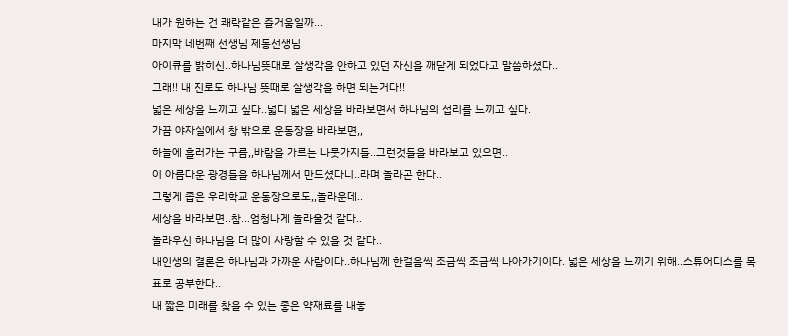내가 원하는 건 쾌락같은 즐거움일까...
마지막 네번째 선생님 제동선생님
아이큐를 밝히신..하나님뜻대로 살생각을 안하고 있던 자신을 깨닫게 되었다고 말씀하셨다..
그래!! 내 진로도 하나님 뜻때로 살생각을 하면 되는거다!!
넓은 세상을 느끼고 싶다..넓디 넓은 세상을 바라보면서 하나님의 섭리를 느끼고 싶다.
가끔 야자실에서 창 밖으로 운동장을 바라보면,,
하늘에 흘러가는 구름,,바람을 가르는 나뭇가지들..그런것들을 바라보고 있으면..
이 아름다운 광경들을 하나님께서 만드셨다니..라며 놀라곤 한다..
그렇게 좁은 우리학교 운동장으로도,,놀라운데..
세상을 바라보면..참...엄청나게 놀라울것 같다..
놀라우신 하나님을 더 많이 사랑할 수 있을 것 같다..
내인생의 결론은 하나님과 가까운 사람이다..하나님께 한걸음씩 조금씩 조금씩 나아가기이다. 넓은 세상을 느끼기 위해..스튜어디스를 목표로 공부한다..
내 짧은 미래를 찾을 수 있는 좋은 약재료를 내놓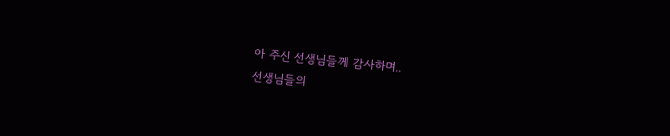아 주신 선생님들께 감사하며..
선생님들의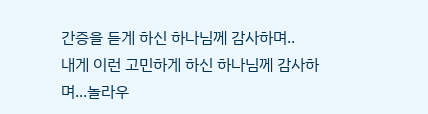간증을 듣게 하신 하나님께 감사하며..
내게 이런 고민하게 하신 하나님께 감사하며...놀라우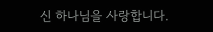신 하나님을 사랑합니다.